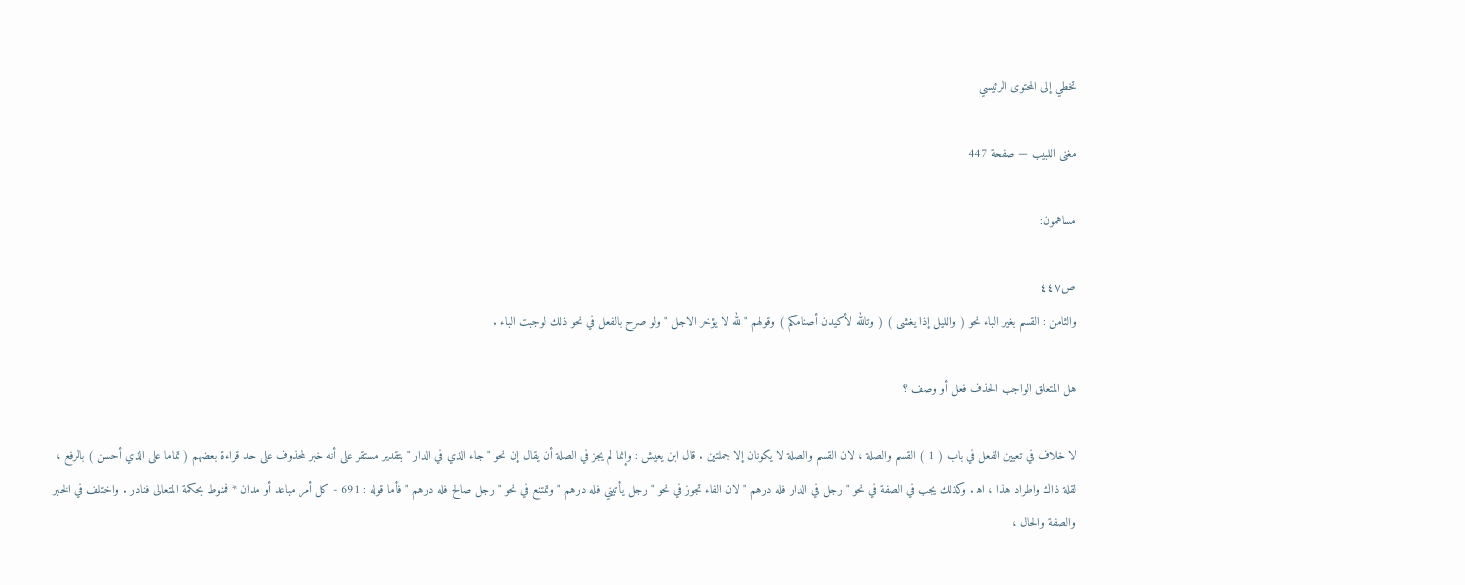تخطي إلى المحتوى الرئيسي

مغنى اللبيب — صفحة 447

مساهمون:

ص٤٤٧
والثامن : القسم بغير الباء نحو ( والليل إذا يغشى ) ( وتالله لأكيدن أصنامكم ) وقولهم " لله لا يؤخر الاجل " ولو صرح بالفعل في نحو ذلك لوجبت الباء .

هل المتعلق الواجب الحذف فعل أو وصف ؟

لا خلاف في تعيين الفعل في باب ( 1 ) القسم والصلة ، لان القسم والصلة لا يكونان إلا جملتين . قال ابن يعيش : وإنما لم يجز في الصلة أن يقال إن نحو " جاء الذي في الدار " بتقدير مستقر على أنه خبر لمحذوف على حد قراءة بعضهم ( تماما على الذي أحسن ) بالرفع ، لقلة ذاك واطراد هذا ، اه‍ . وكذلك يجب في الصفة في نحو " رجل في الدار فله درهم " لان الفاء تجوز في نحو " رجل يأتيني فله درهم " وتمتنع في نحو " رجل صالح فله درهم " فأما قوله : 691 - كل أمر مباعد أو مدان * فمنوط بحكمة المتعالى فنادر . واختلف في الخبر والصفة والحال ،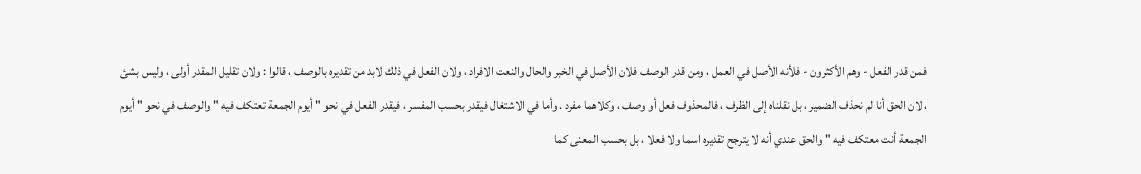فمن قدر الفعل - وهم الأكثرون - فلأنه الأصل في العمل ، ومن قدر الوصف فلان الأصل في الخبر والحال والنعت الافراد ، ولان الفعل في ذلك لابد من تقديره بالوصف ، قالوا : ولان تقليل المقدر أولى ، وليس بشئ ، لان الحق أنا لم نحذف الضمير ، بل نقلناه إلى الظرف ، فالمحذوف فعل أو وصف ، وكلاهما مفرد . وأما في الاشتغال فيقدر بحسب المفسر ، فيقدر الفعل في نحو " أيوم الجمعة تعتكف فيه " والوصف في نحو " أيوم الجمعة أنت معتكف فيه " والحق عندي أنه لا يترجح تقديره اسما ولا فعلا ، بل بحسب المعنى كما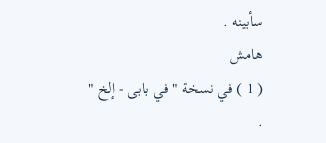سأبينه .
هامش
( 1 ) في نسخة " في بابى - إلخ " .